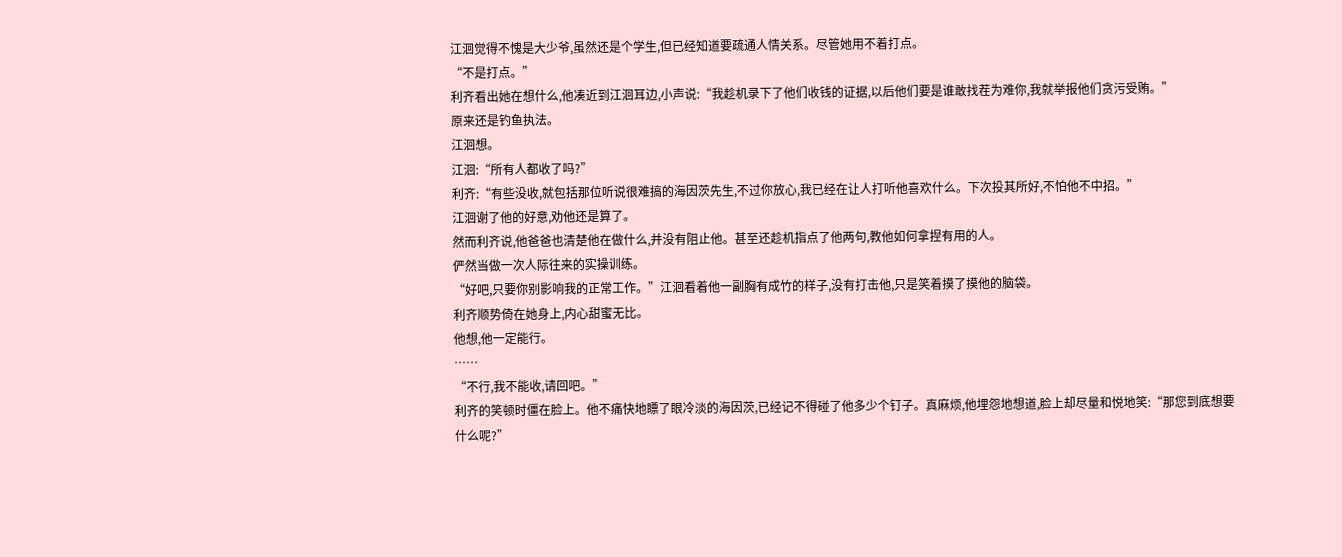江洄觉得不愧是大少爷,虽然还是个学生,但已经知道要疏通人情关系。尽管她用不着打点。
“不是打点。”
利齐看出她在想什么,他凑近到江洄耳边,小声说:“我趁机录下了他们收钱的证据,以后他们要是谁敢找茬为难你,我就举报他们贪污受贿。”
原来还是钓鱼执法。
江洄想。
江洄:“所有人都收了吗?”
利齐:“有些没收,就包括那位听说很难搞的海因茨先生,不过你放心,我已经在让人打听他喜欢什么。下次投其所好,不怕他不中招。”
江洄谢了他的好意,劝他还是算了。
然而利齐说,他爸爸也清楚他在做什么,并没有阻止他。甚至还趁机指点了他两句,教他如何拿捏有用的人。
俨然当做一次人际往来的实操训练。
“好吧,只要你别影响我的正常工作。”江洄看着他一副胸有成竹的样子,没有打击他,只是笑着摸了摸他的脑袋。
利齐顺势倚在她身上,内心甜蜜无比。
他想,他一定能行。
……
“不行,我不能收,请回吧。”
利齐的笑顿时僵在脸上。他不痛快地瞟了眼冷淡的海因茨,已经记不得碰了他多少个钉子。真麻烦,他埋怨地想道,脸上却尽量和悦地笑:“那您到底想要什么呢?”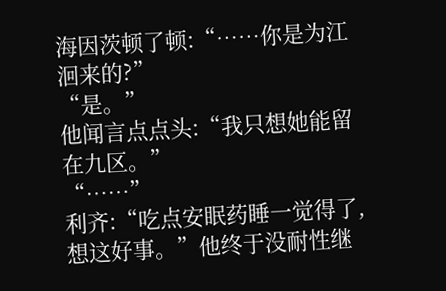海因茨顿了顿:“……你是为江洄来的?”
“是。”
他闻言点点头:“我只想她能留在九区。”
“……”
利齐:“吃点安眠药睡一觉得了,想这好事。”他终于没耐性继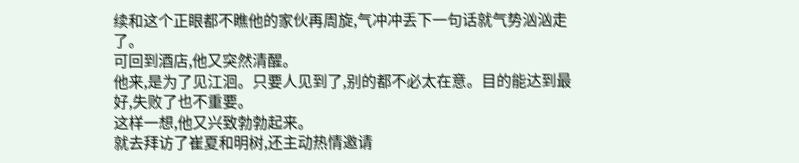续和这个正眼都不瞧他的家伙再周旋,气冲冲丢下一句话就气势汹汹走了。
可回到酒店,他又突然清醒。
他来,是为了见江洄。只要人见到了,别的都不必太在意。目的能达到最好,失败了也不重要。
这样一想,他又兴致勃勃起来。
就去拜访了崔夏和明树,还主动热情邀请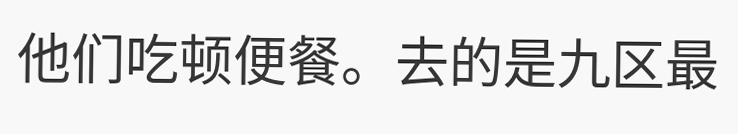他们吃顿便餐。去的是九区最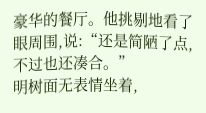豪华的餐厅。他挑剔地看了眼周围,说:“还是简陋了点,不过也还凑合。”
明树面无表情坐着,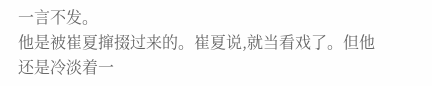一言不发。
他是被崔夏撺掇过来的。崔夏说,就当看戏了。但他还是冷淡着一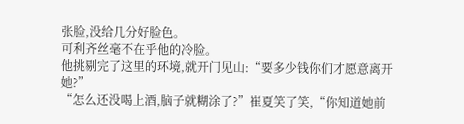张脸,没给几分好脸色。
可利齐丝毫不在乎他的冷脸。
他挑剔完了这里的环境,就开门见山:“要多少钱你们才愿意离开她?”
“怎么还没喝上酒,脑子就糊涂了?”崔夏笑了笑,“你知道她前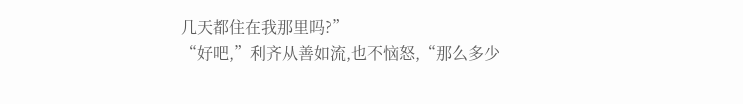几天都住在我那里吗?”
“好吧,”利齐从善如流,也不恼怒,“那么多少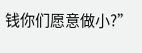钱你们愿意做小?”